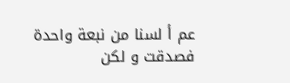عم أ لسنا من نبعة واحدة فصدقت و لكن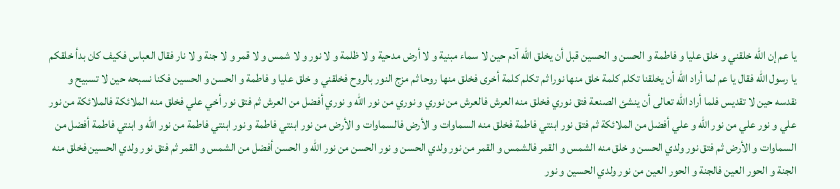يا عم إن الله خلقني و خلق عليا و فاطمة و الحسن و الحسين قبل أن يخلق الله آدم حين لا سماء مبنية و لا أرض مدحية و لا ظلمة و لا نور و لا شمس و لا قمر و لا جنة و لا نار فقال العباس فكيف كان بدأ خلقكم يا رسول الله فقال يا عم لما أراد الله أن يخلقنا تكلم كلمة خلق منها نورا ثم تكلم كلمة أخرى فخلق منها روحا ثم مزج النور بالروح فخلقني و خلق عليا و فاطمة و الحسن و الحسين فكنا نسبحه حين لا تسبيح و نقدسه حين لا تقديس فلما أراد الله تعالى أن ينشئ الصنعة فتق نوري فخلق منه العرش فالعرش من نوري و نوري من نور الله و نوري أفضل من العرش ثم فتق نور أخي علي فخلق منه الملائكة فالملائكة من نور علي و نور علي من نور الله و علي أفضل من الملائكة ثم فتق نور ابنتي فاطمة فخلق منه السماوات و الأرض فالسماوات و الأرض من نور ابنتي فاطمة و نور ابنتي فاطمة من نور الله و ابنتي فاطمة أفضل من السماوات و الأرض ثم فتق نور ولدي الحسن و خلق منه الشمس و القمر فالشمس و القمر من نور ولدي الحسن و نور الحسن من نور الله و الحسن أفضل من الشمس و القمر ثم فتق نور ولدي الحسين فخلق منه الجنة و الحور العين فالجنة و الحور العين من نور ولدي الحسين و نور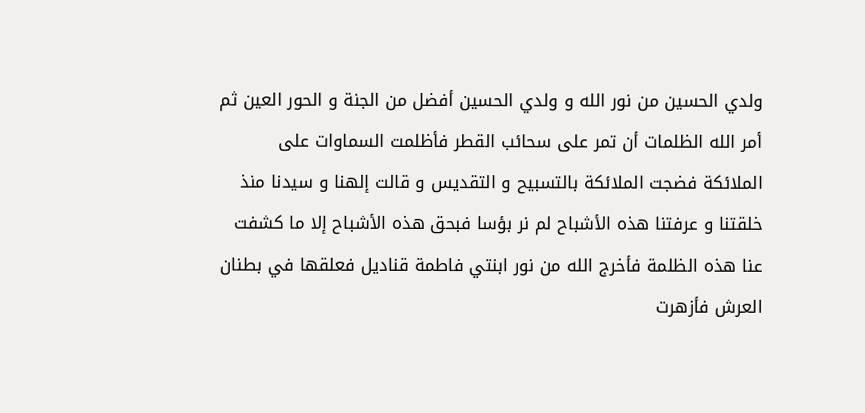ولدي الحسين من نور الله و ولدي الحسين أفضل من الجنة و الحور العين ثم أمر الله الظلمات أن تمر على سحائب القطر فأظلمت السماوات على الملائكة فضجت الملائكة بالتسبيح و التقديس و قالت إلهنا و سيدنا منذ خلقتنا و عرفتنا هذه الأشباح لم نر بؤسا فبحق هذه الأشباح إلا ما كشفت عنا هذه الظلمة فأخرج الله من نور ابنتي فاطمة قناديل فعلقها في بطنان العرش فأزهرت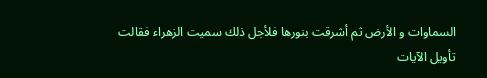السماوات و الأرض ثم أشرقت بنورها فلأجل ذلك سميت الزهراء فقالت
تأويل الآيات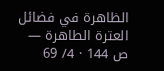الظاهرة في فضائل العترة الطاهرة — ص 144 · 4/ 69